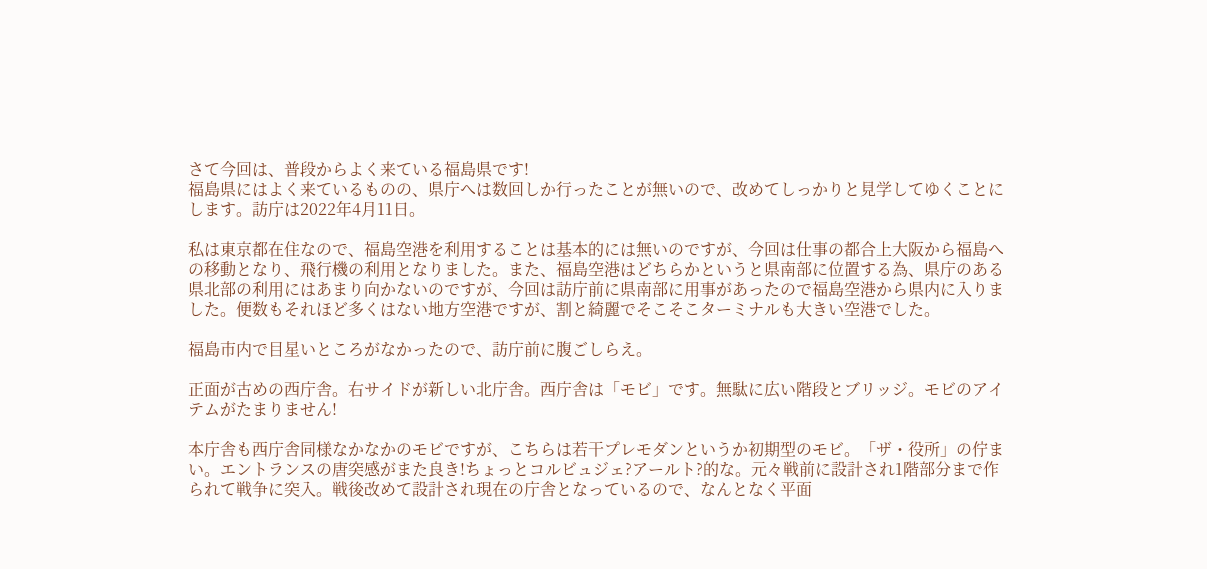さて今回は、普段からよく来ている福島県です!
福島県にはよく来ているものの、県庁へは数回しか行ったことが無いので、改めてしっかりと見学してゆくことにします。訪庁は2022年4月11日。

私は東京都在住なので、福島空港を利用することは基本的には無いのですが、今回は仕事の都合上大阪から福島への移動となり、飛行機の利用となりました。また、福島空港はどちらかというと県南部に位置する為、県庁のある県北部の利用にはあまり向かないのですが、今回は訪庁前に県南部に用事があったので福島空港から県内に入りました。便数もそれほど多くはない地方空港ですが、割と綺麗でそこそこターミナルも大きい空港でした。

福島市内で目星いところがなかったので、訪庁前に腹ごしらえ。

正面が古めの西庁舎。右サイドが新しい北庁舎。西庁舎は「モビ」です。無駄に広い階段とブリッジ。モビのアイテムがたまりません!

本庁舎も西庁舎同様なかなかのモビですが、こちらは若干プレモダンというか初期型のモビ。「ザ・役所」の佇まい。エントランスの唐突感がまた良き!ちょっとコルビュジェ?アールト?的な。元々戦前に設計され1階部分まで作られて戦争に突入。戦後改めて設計され現在の庁舎となっているので、なんとなく平面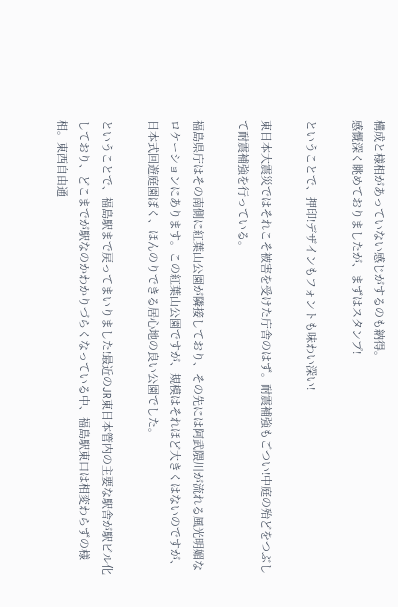構成と様相があっていない感じがするのも納得。
感慨深く眺めておりましたが、まずはスタンプ!

ということで、押印!デザインもフォントも味わい深い!

東日本大震災ではそれこそ被害を受けた庁舎のはず。耐震補強もごつい!中庭の殆どをつぶして耐震補強を行っている。

福島県庁はその南側に紅葉山公園が隣接しており、その先には阿武隈川が流れる風光明媚なロケーションにあります。この紅葉山公園ですが、規模はそれほど大きくはないのですが、日本式回遊庭園ぽく、ほんのりできる居心地の良い公園でした。

ということで、福島駅まで戻ってまいりました!最近のJR東日本管内の主要な駅舎が駅ビル化しており、どこまでが駅なのかわかりづらくなっている中、福島駅東口は相変わらずの様相。東西自由通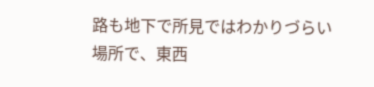路も地下で所見ではわかりづらい場所で、東西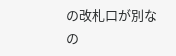の改札口が別なの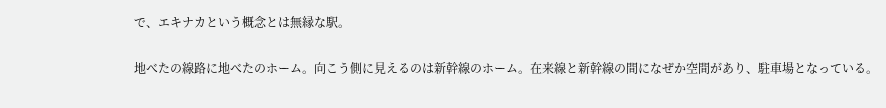で、エキナカという概念とは無縁な駅。

地べたの線路に地べたのホーム。向こう側に見えるのは新幹線のホーム。在来線と新幹線の間になぜか空間があり、駐車場となっている。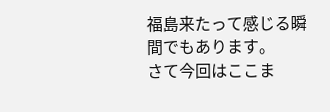福島来たって感じる瞬間でもあります。
さて今回はここま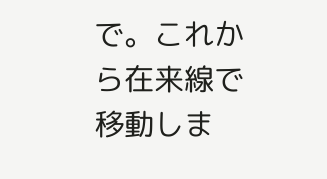で。これから在来線で移動しま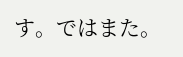す。ではまた。